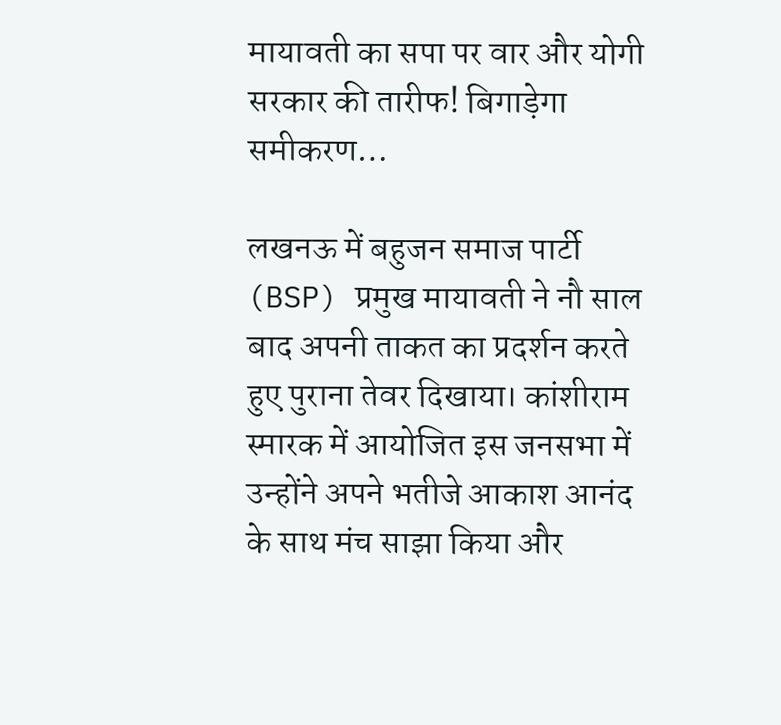मायावती का सपा पर वार और योगी सरकार की तारीफ! बिगाड़ेगा समीकरण…

लखनऊ में बहुजन समाज पार्टी (BSP) प्रमुख मायावती ने नौ साल बाद अपनी ताकत का प्रदर्शन करते हुए पुराना तेवर दिखाया। कांशीराम स्मारक में आयोजित इस जनसभा में उन्होंने अपने भतीजे आकाश आनंद के साथ मंच साझा किया और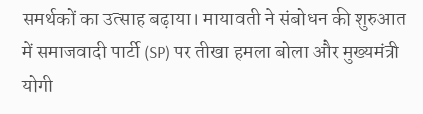समर्थकों का उत्साह बढ़ाया। मायावती ने संबोधन की शुरुआत में समाजवादी पार्टी (SP) पर तीखा हमला बोला और मुख्यमंत्री योगी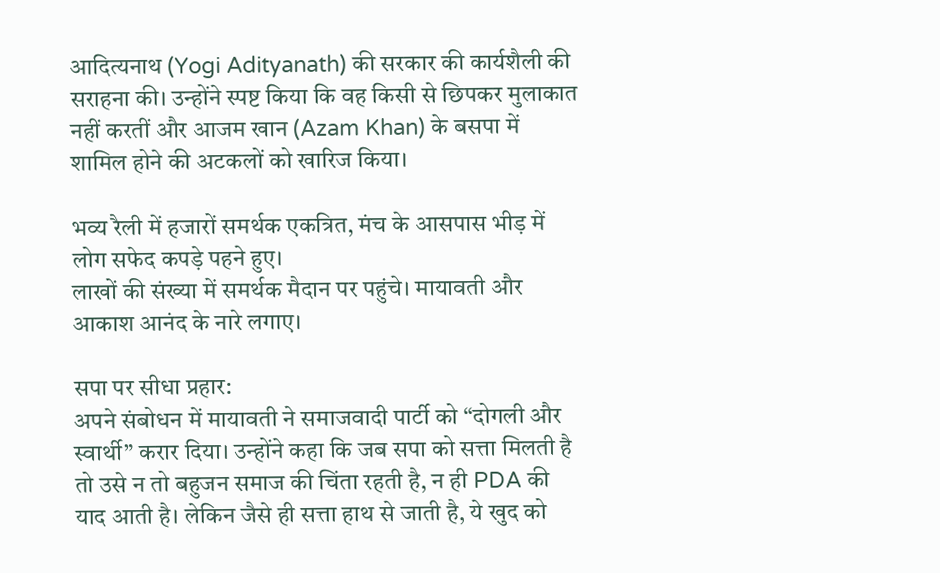आदित्यनाथ (Yogi Adityanath) की सरकार की कार्यशैली की सराहना की। उन्होंने स्पष्ट किया कि वह किसी से छिपकर मुलाकात नहीं करतीं और आजम खान (Azam Khan) के बसपा में शामिल होने की अटकलों को खारिज किया।

भव्य रैली में हजारों समर्थक एकत्रित, मंच के आसपास भीड़ में लोग सफेद कपड़े पहने हुए।
लाखों की संख्या में समर्थक मैदान पर पहुंचे। मायावती और आकाश आनंद के नारे लगाए।

सपा पर सीधा प्रहार:
अपने संबोधन में मायावती ने समाजवादी पार्टी को “दोगली और स्वार्थी” करार दिया। उन्होंने कहा कि जब सपा को सत्ता मिलती है तो उसे न तो बहुजन समाज की चिंता रहती है, न ही PDA की याद आती है। लेकिन जैसे ही सत्ता हाथ से जाती है, ये खुद को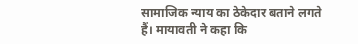सामाजिक न्याय का ठेकेदार बताने लगते हैं। मायावती ने कहा कि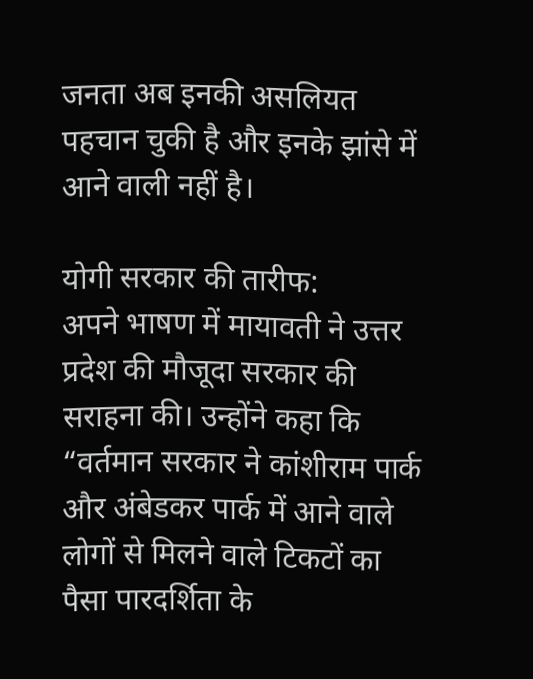जनता अब इनकी असलियत पहचान चुकी है और इनके झांसे में आने वाली नहीं है।

योगी सरकार की तारीफ:
अपने भाषण में मायावती ने उत्तर प्रदेश की मौजूदा सरकार की सराहना की। उन्होंने कहा कि “वर्तमान सरकार ने कांशीराम पार्क और अंबेडकर पार्क में आने वाले लोगों से मिलने वाले टिकटों का पैसा पारदर्शिता के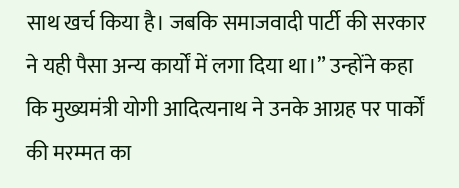साथ खर्च किया है। जबकि समाजवादी पार्टी की सरकार ने यही पैसा अन्य कार्यों में लगा दिया था।” उन्होंने कहा कि मुख्यमंत्री योगी आदित्यनाथ ने उनके आग्रह पर पार्कों की मरम्मत का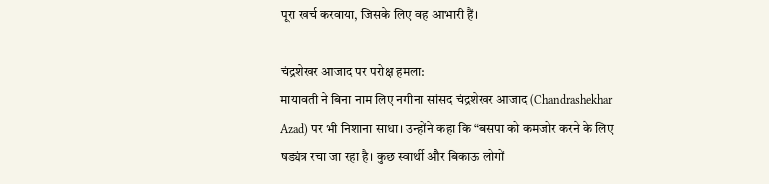पूरा खर्च करवाया, जिसके लिए वह आभारी हैं।

चंद्रशेखर आजाद पर परोक्ष हमला:
मायावती ने बिना नाम लिए नगीना सांसद चंद्रशेखर आजाद (Chandrashekhar Azad) पर भी निशाना साधा। उन्होंने कहा कि “बसपा को कमजोर करने के लिए षड्यंत्र रचा जा रहा है। कुछ स्वार्थी और बिकाऊ लोगों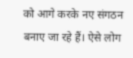को आगे करके नए संगठन बनाए जा रहे हैं। ऐसे लोग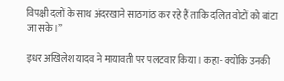विपक्षी दलों के साथ अंदरखाने साठगांठ कर रहे हैं ताकि दलित वोटों को बांटा जा सके।”

इधर अखिलेश यादव ने मायावती पर पलटवार किया। कहा- क्योंकि उनकी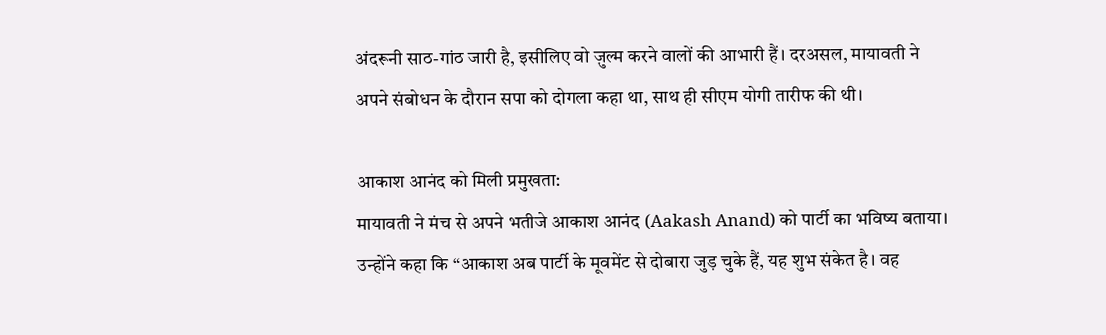अंदरूनी साठ-गांठ जारी है, इसीलिए वो ज़ुल्म करने वालों की आभारी हैं। दरअसल, मायावती ने अपने संबोधन के दौरान सपा को दोगला कहा था, साथ ही सीएम योगी तारीफ की थी।

आकाश आनंद को मिली प्रमुखता:
मायावती ने मंच से अपने भतीजे आकाश आनंद (Aakash Anand) को पार्टी का भविष्य बताया। उन्होंने कहा कि “आकाश अब पार्टी के मूवमेंट से दोबारा जुड़ चुके हैं, यह शुभ संकेत है। वह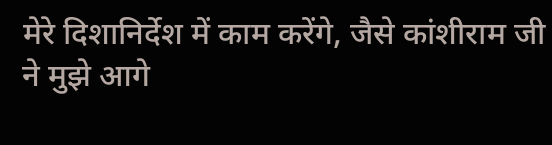मेरे दिशानिर्देश में काम करेंगे, जैसे कांशीराम जी ने मुझे आगे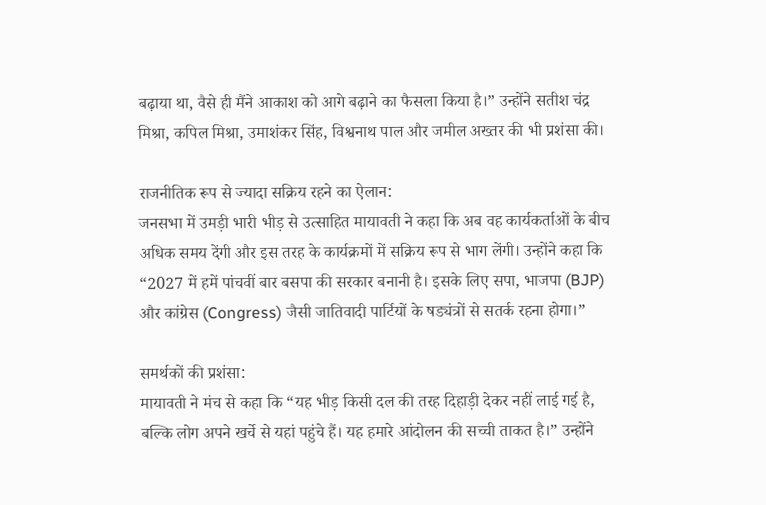बढ़ाया था, वैसे ही मैंने आकाश को आगे बढ़ाने का फैसला किया है।” उन्होंने सतीश चंद्र मिश्रा, कपिल मिश्रा, उमाशंकर सिंह, विश्वनाथ पाल और जमील अख्तर की भी प्रशंसा की।

राजनीतिक रूप से ज्यादा सक्रिय रहने का ऐलान:
जनसभा में उमड़ी भारी भीड़ से उत्साहित मायावती ने कहा कि अब वह कार्यकर्ताओं के बीच अधिक समय देंगी और इस तरह के कार्यक्रमों में सक्रिय रूप से भाग लेंगी। उन्होंने कहा कि “2027 में हमें पांचवीं बार बसपा की सरकार बनानी है। इसके लिए सपा, भाजपा (BJP) और कांग्रेस (Congress) जैसी जातिवादी पार्टियों के षड्यंत्रों से सतर्क रहना होगा।”

समर्थकों की प्रशंसा:
मायावती ने मंच से कहा कि “यह भीड़ किसी दल की तरह दिहाड़ी देकर नहीं लाई गई है, बल्कि लोग अपने खर्चे से यहां पहुंचे हैं। यह हमारे आंदोलन की सच्ची ताकत है।” उन्होंने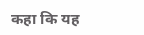कहा कि यह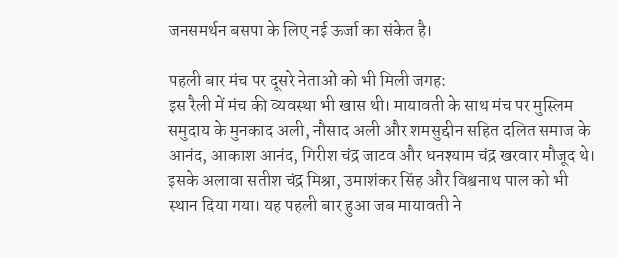जनसमर्थन बसपा के लिए नई ऊर्जा का संकेत है।

पहली बार मंच पर दूसरे नेताओं को भी मिली जगह:
इस रैली में मंच की व्यवस्था भी खास थी। मायावती के साथ मंच पर मुस्लिम समुदाय के मुनकाद अली, नौसाद अली और शमसुद्दीन सहित दलित समाज के आनंद, आकाश आनंद, गिरीश चंद्र जाटव और धनश्याम चंद्र खरवार मौजूद थे। इसके अलावा सतीश चंद्र मिश्रा, उमाशंकर सिंह और विश्वनाथ पाल को भी स्थान दिया गया। यह पहली बार हुआ जब मायावती ने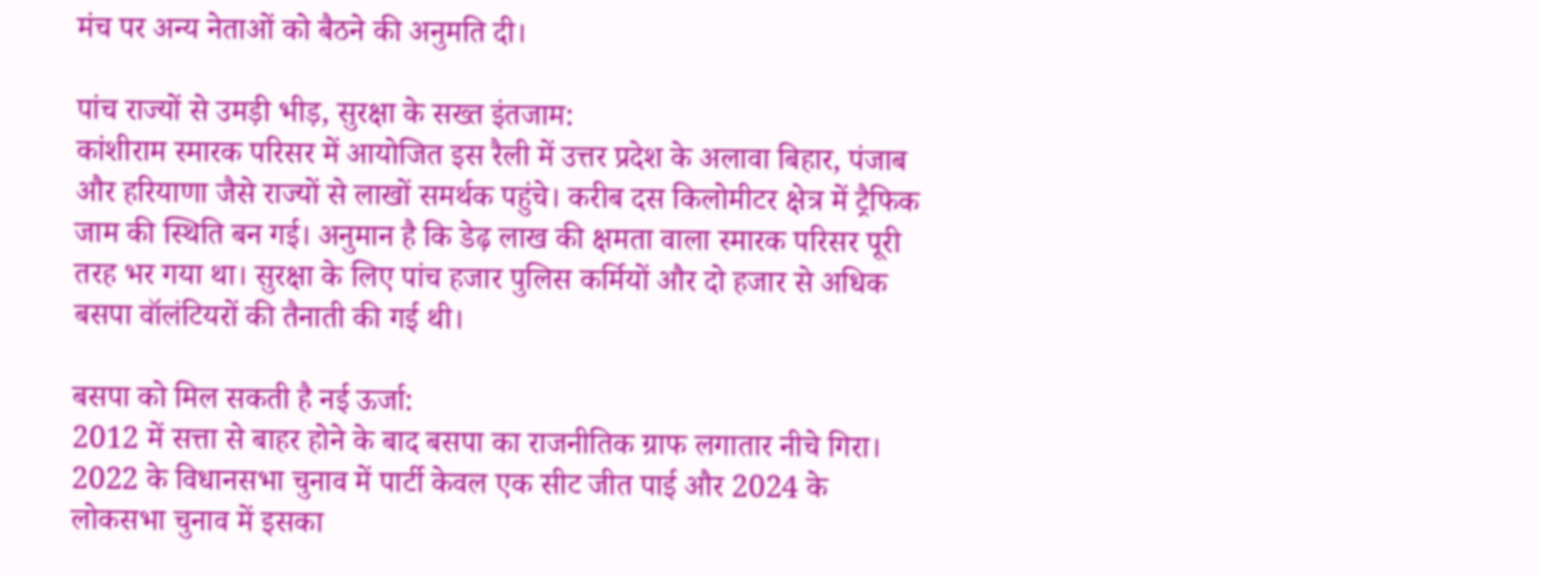मंच पर अन्य नेताओं को बैठने की अनुमति दी।

पांच राज्यों से उमड़ी भीड़, सुरक्षा के सख्त इंतजाम:
कांशीराम स्मारक परिसर में आयोजित इस रैली में उत्तर प्रदेश के अलावा बिहार, पंजाब और हरियाणा जैसे राज्यों से लाखों समर्थक पहुंचे। करीब दस किलोमीटर क्षेत्र में ट्रैफिक जाम की स्थिति बन गई। अनुमान है कि डेढ़ लाख की क्षमता वाला स्मारक परिसर पूरी तरह भर गया था। सुरक्षा के लिए पांच हजार पुलिस कर्मियों और दो हजार से अधिक बसपा वॉलंटियरों की तैनाती की गई थी।

बसपा को मिल सकती है नई ऊर्जा:
2012 में सत्ता से बाहर होने के बाद बसपा का राजनीतिक ग्राफ लगातार नीचे गिरा। 2022 के विधानसभा चुनाव में पार्टी केवल एक सीट जीत पाई और 2024 के लोकसभा चुनाव में इसका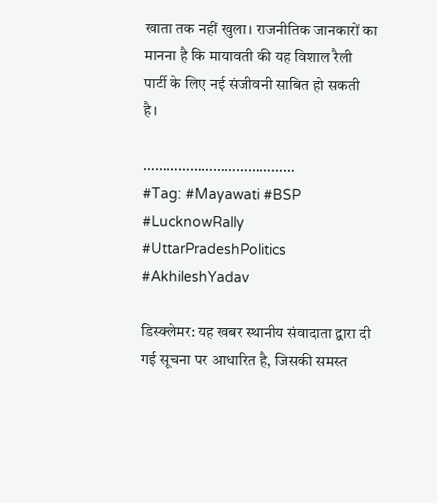खाता तक नहीं खुला। राजनीतिक जानकारों का मानना है कि मायावती की यह विशाल रैली पार्टी के लिए नई संजीवनी साबित हो सकती है।

…………………………………
#Tag: #Mayawati #BSP #LucknowRally #UttarPradeshPolitics #AkhileshYadav

डिस्क्लेमर: यह खबर स्थानीय संवादाता द्वारा दी गई सूचना पर आधारित है, जिसकी समस्त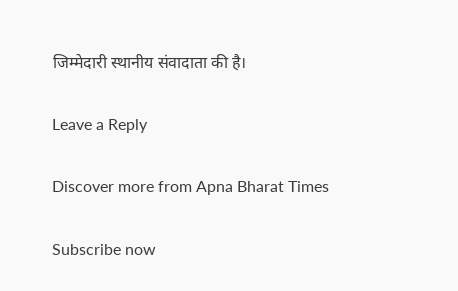जिम्मेदारी स्थानीय संवादाता की है।

Leave a Reply

Discover more from Apna Bharat Times

Subscribe now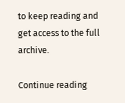to keep reading and get access to the full archive.

Continue reading